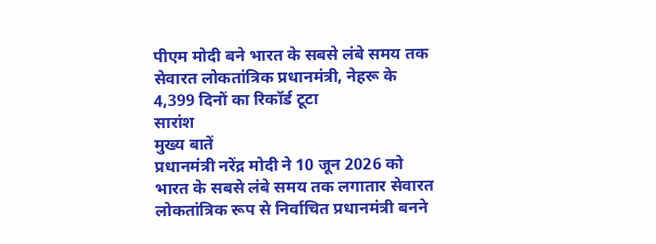पीएम मोदी बने भारत के सबसे लंबे समय तक सेवारत लोकतांत्रिक प्रधानमंत्री, नेहरू के 4,399 दिनों का रिकॉर्ड टूटा
सारांश
मुख्य बातें
प्रधानमंत्री नरेंद्र मोदी ने 10 जून 2026 को भारत के सबसे लंबे समय तक लगातार सेवारत लोकतांत्रिक रूप से निर्वाचित प्रधानमंत्री बनने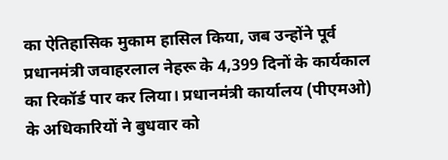का ऐतिहासिक मुकाम हासिल किया, जब उन्होंने पूर्व प्रधानमंत्री जवाहरलाल नेहरू के 4,399 दिनों के कार्यकाल का रिकॉर्ड पार कर लिया। प्रधानमंत्री कार्यालय (पीएमओ) के अधिकारियों ने बुधवार को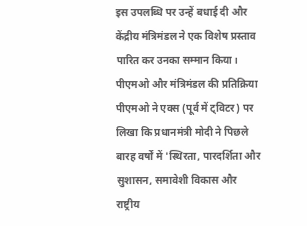इस उपलब्धि पर उन्हें बधाई दी और केंद्रीय मंत्रिमंडल ने एक विशेष प्रस्ताव पारित कर उनका सम्मान किया।
पीएमओ और मंत्रिमंडल की प्रतिक्रिया
पीएमओ ने एक्स (पूर्व में ट्विटर) पर लिखा कि प्रधानमंत्री मोदी ने पिछले बारह वर्षों में 'स्थिरता, पारदर्शिता और सुशासन, समावेशी विकास और राष्ट्रीय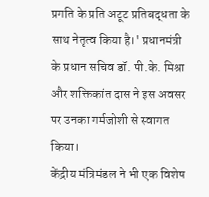प्रगति के प्रति अटूट प्रतिबद्धता के साथ नेतृत्व किया है।' प्रधानमंत्री के प्रधान सचिव डॉ. पी.के. मिश्रा और शक्तिकांत दास ने इस अवसर पर उनका गर्मजोशी से स्वागत किया।
केंद्रीय मंत्रिमंडल ने भी एक विशेष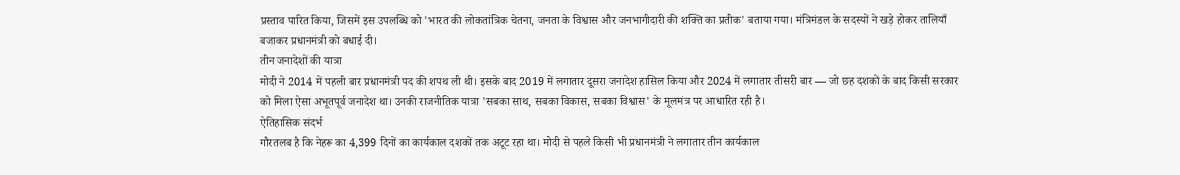प्रस्ताव पारित किया, जिसमें इस उपलब्धि को 'भारत की लोकतांत्रिक चेतना, जनता के विश्वास और जनभागीदारी की शक्ति का प्रतीक' बताया गया। मंत्रिमंडल के सदस्यों ने खड़े होकर तालियाँ बजाकर प्रधानमंत्री को बधाई दी।
तीन जनादेशों की यात्रा
मोदी ने 2014 में पहली बार प्रधानमंत्री पद की शपथ ली थी। इसके बाद 2019 में लगातार दूसरा जनादेश हासिल किया और 2024 में लगातार तीसरी बार — जो छह दशकों के बाद किसी सरकार को मिला ऐसा अभूतपूर्व जनादेश था। उनकी राजनीतिक यात्रा 'सबका साथ, सबका विकास, सबका विश्वास' के मूलमंत्र पर आधारित रही है।
ऐतिहासिक संदर्भ
गौरतलब है कि नेहरू का 4,399 दिनों का कार्यकाल दशकों तक अटूट रहा था। मोदी से पहले किसी भी प्रधानमंत्री ने लगातार तीन कार्यकाल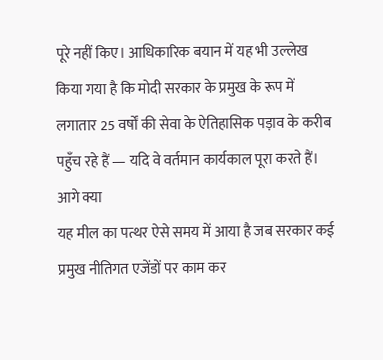पूरे नहीं किए। आधिकारिक बयान में यह भी उल्लेख किया गया है कि मोदी सरकार के प्रमुख के रूप में लगातार 25 वर्षों की सेवा के ऐतिहासिक पड़ाव के करीब पहुँच रहे हैं — यदि वे वर्तमान कार्यकाल पूरा करते हैं।
आगे क्या
यह मील का पत्थर ऐसे समय में आया है जब सरकार कई प्रमुख नीतिगत एजेंडों पर काम कर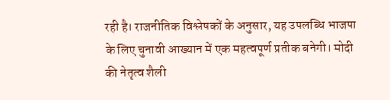रही है। राजनीतिक विश्लेषकों के अनुसार, यह उपलब्धि भाजपा के लिए चुनावी आख्यान में एक महत्वपूर्ण प्रतीक बनेगी। मोदी की नेतृत्व शैली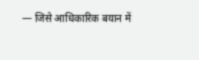— जिसे आधिकारिक बयान में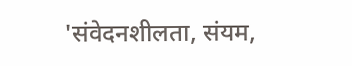'संवेदनशीलता, संयम,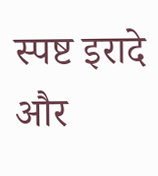स्पष्ट इरादे और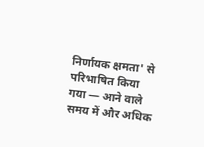निर्णायक क्षमता' से परिभाषित किया गया — आने वाले समय में और अधिक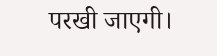परखी जाएगी।